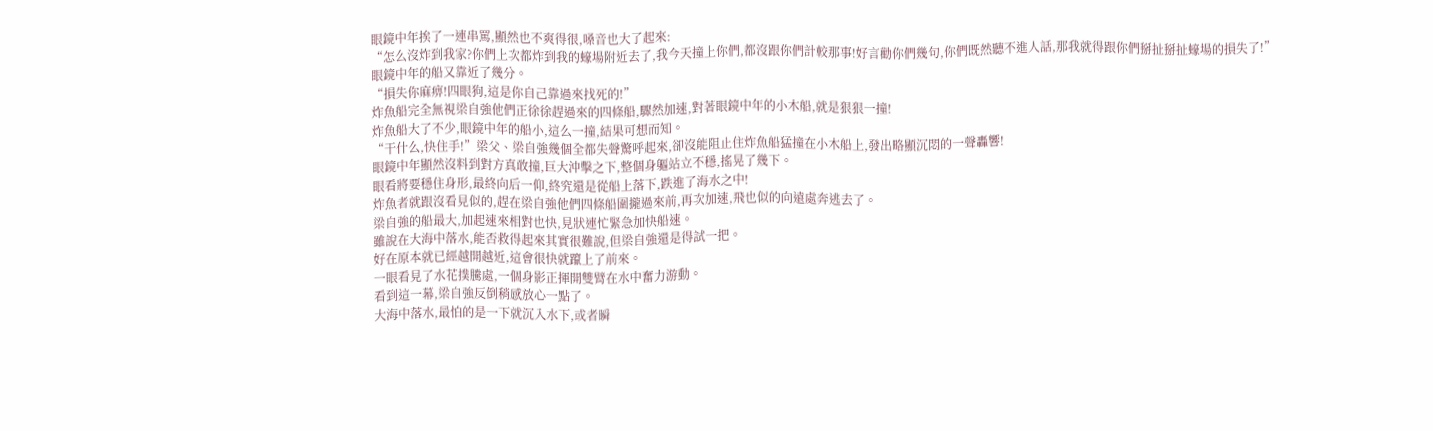眼鏡中年挨了一連串罵,顯然也不爽得很,嗓音也大了起來:
“怎么沒炸到我家?你們上次都炸到我的蠔場附近去了,我今天撞上你們,都沒跟你們計較那事!好言勸你們幾句,你們既然聽不進人話,那我就得跟你們掰扯掰扯蠔場的損失了!”
眼鏡中年的船又靠近了幾分。
“損失你麻痹!四眼狗,這是你自己靠過來找死的!”
炸魚船完全無視梁自強他們正徐徐趕過來的四條船,驟然加速,對著眼鏡中年的小木船,就是狠狠一撞!
炸魚船大了不少,眼鏡中年的船小,這么一撞,結果可想而知。
“干什么,快住手!”梁父、梁自強幾個全都失聲驚呼起來,卻沒能阻止住炸魚船猛撞在小木船上,發出略顯沉悶的一聲轟響!
眼鏡中年顯然沒料到對方真敢撞,巨大沖擊之下,整個身軀站立不穩,搖晃了幾下。
眼看將要穩住身形,最終向后一仰,終究還是從船上落下,跌進了海水之中!
炸魚者就跟沒看見似的,趕在梁自強他們四條船圍攏過來前,再次加速,飛也似的向遠處奔逃去了。
梁自強的船最大,加起速來相對也快,見狀連忙緊急加快船速。
雖說在大海中落水,能否救得起來其實很難說,但梁自強還是得試一把。
好在原本就已經越開越近,這會很快就躥上了前來。
一眼看見了水花撲騰處,一個身影正揮開雙臂在水中奮力游動。
看到這一幕,梁自強反倒稍感放心一點了。
大海中落水,最怕的是一下就沉入水下,或者瞬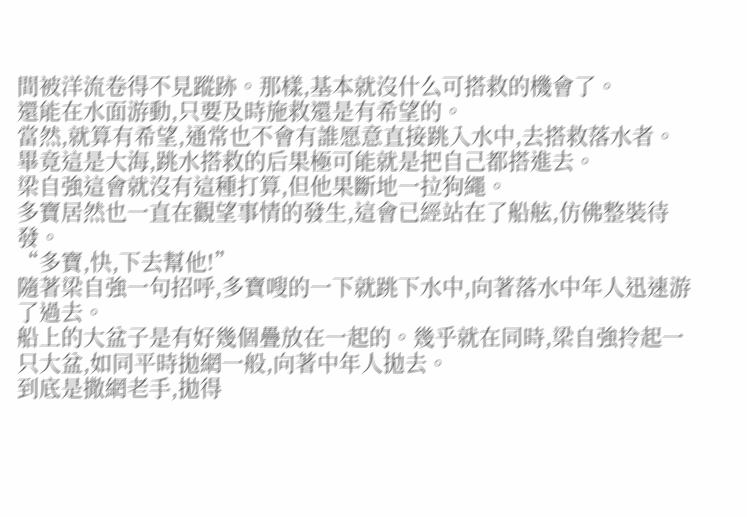間被洋流卷得不見蹤跡。那樣,基本就沒什么可搭救的機會了。
還能在水面游動,只要及時施救還是有希望的。
當然,就算有希望,通常也不會有誰愿意直接跳入水中,去搭救落水者。畢竟這是大海,跳水搭救的后果極可能就是把自己都搭進去。
梁自強這會就沒有這種打算,但他果斷地一拉狗繩。
多寶居然也一直在觀望事情的發生,這會已經站在了船舷,仿佛整裝待發。
“多寶,快,下去幫他!”
隨著梁自強一句招呼,多寶嗖的一下就跳下水中,向著落水中年人迅速游了過去。
船上的大盆子是有好幾個疊放在一起的。幾乎就在同時,梁自強拎起一只大盆,如同平時拋網一般,向著中年人拋去。
到底是撒網老手,拋得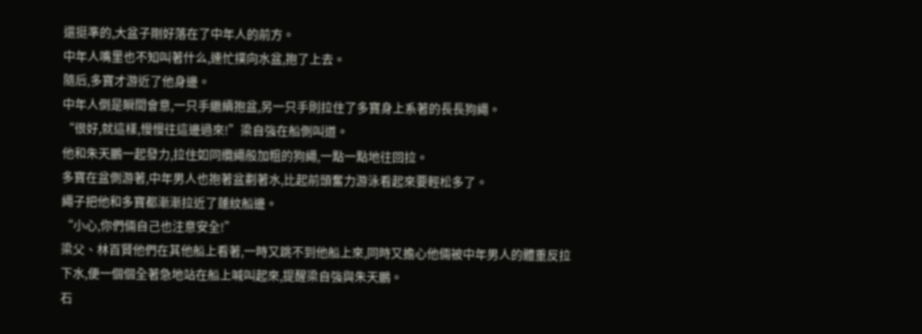還挺準的,大盆子剛好落在了中年人的前方。
中年人嘴里也不知叫著什么,連忙撲向水盆,抱了上去。
隨后,多寶才游近了他身邊。
中年人倒是瞬間會意,一只手繼續抱盆,另一只手則拉住了多寶身上系著的長長狗繩。
“很好,就這樣,慢慢往這邊過來!”梁自強在船側叫道。
他和朱天鵬一起發力,拉住如同纜繩般加粗的狗繩,一點一點地往回拉。
多寶在盆側游著,中年男人也抱著盆劃著水,比起前頭奮力游泳看起來要輕松多了。
繩子把他和多寶都漸漸拉近了蓮紋船邊。
“小心,你們倆自己也注意安全!”
梁父、林百賢他們在其他船上看著,一時又跳不到他船上來,同時又擔心他倆被中年男人的體重反拉下水,便一個個全著急地站在船上喊叫起來,提醒梁自強與朱天鵬。
石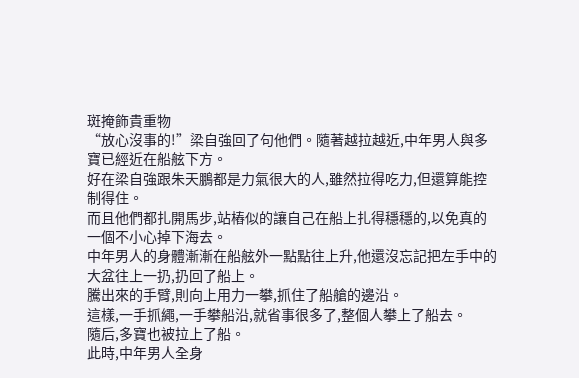斑掩飾貴重物
“放心沒事的!”梁自強回了句他們。隨著越拉越近,中年男人與多寶已經近在船舷下方。
好在梁自強跟朱天鵬都是力氣很大的人,雖然拉得吃力,但還算能控制得住。
而且他們都扎開馬步,站樁似的讓自己在船上扎得穩穩的,以免真的一個不小心掉下海去。
中年男人的身體漸漸在船舷外一點點往上升,他還沒忘記把左手中的大盆往上一扔,扔回了船上。
騰出來的手臂,則向上用力一攀,抓住了船艙的邊沿。
這樣,一手抓繩,一手攀船沿,就省事很多了,整個人攀上了船去。
隨后,多寶也被拉上了船。
此時,中年男人全身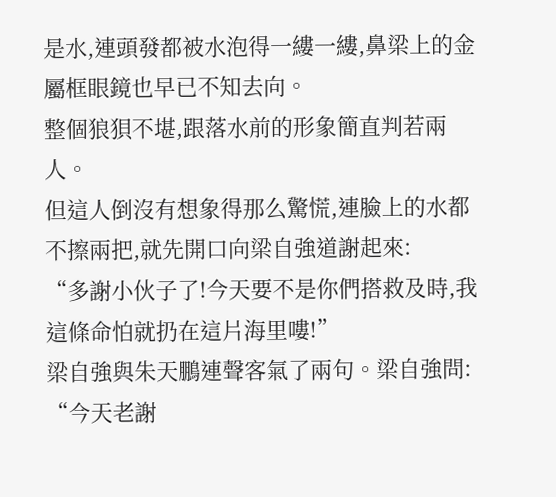是水,連頭發都被水泡得一縷一縷,鼻梁上的金屬框眼鏡也早已不知去向。
整個狼狽不堪,跟落水前的形象簡直判若兩人。
但這人倒沒有想象得那么驚慌,連臉上的水都不擦兩把,就先開口向梁自強道謝起來:
“多謝小伙子了!今天要不是你們搭救及時,我這條命怕就扔在這片海里嘍!”
梁自強與朱天鵬連聲客氣了兩句。梁自強問:
“今天老謝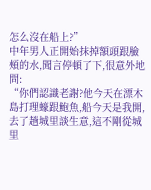怎么沒在船上?”
中年男人正開始抹掉額頭跟臉頰的水,聞言停頓了下,很意外地問:
“你們認識老謝?他今天在漂木島打理蠔跟鮑魚,船今天是我開,去了趟城里談生意,這不剛從城里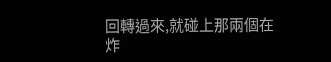回轉過來,就碰上那兩個在炸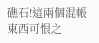礁石!這兩個混帳東西可恨之